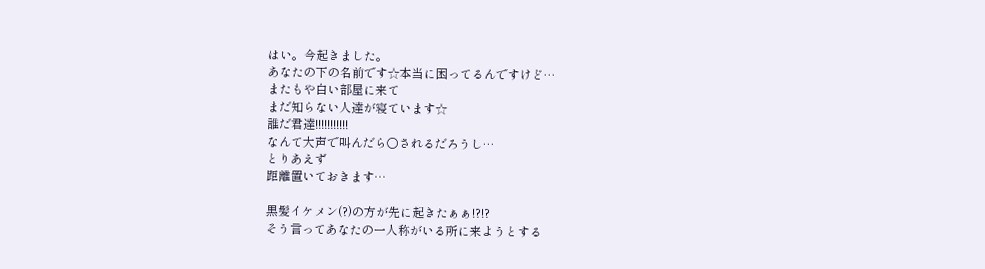はい。今起きました。
あなたの下の名前です☆本当に困ってるんですけど…
またもや白い部屋に来て
まだ知らない人達が寝ています☆
誰だ君達!!!!!!!!!!!
なんて大声で叫んだら〇されるだろうし…
とりあえず
距離置いておきます…

黒髪イケメン(?)の方が先に起きたぁぁ!?!?
そう言ってあなたの一人称がいる所に来ようとする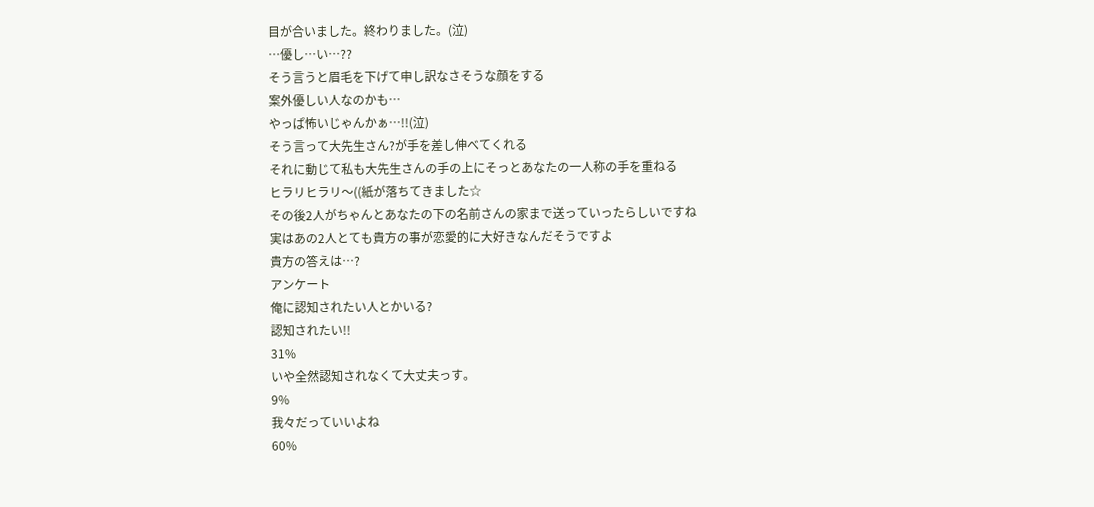目が合いました。終わりました。(泣)
…優し…い…??
そう言うと眉毛を下げて申し訳なさそうな顔をする
案外優しい人なのかも…
やっぱ怖いじゃんかぁ…!!(泣)
そう言って大先生さん?が手を差し伸べてくれる
それに動じて私も大先生さんの手の上にそっとあなたの一人称の手を重ねる
ヒラリヒラリ〜((紙が落ちてきました☆
その後2人がちゃんとあなたの下の名前さんの家まで送っていったらしいですね
実はあの2人とても貴方の事が恋愛的に大好きなんだそうですよ
貴方の答えは…?
アンケート
俺に認知されたい人とかいる?
認知されたい!!
31%
いや全然認知されなくて大丈夫っす。
9%
我々だっていいよね
60%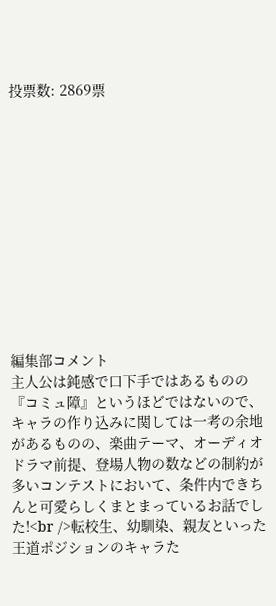投票数: 2869票












編集部コメント
主人公は鈍感で口下手ではあるものの『コミュ障』というほどではないので、キャラの作り込みに関しては一考の余地があるものの、楽曲テーマ、オーディオドラマ前提、登場人物の数などの制約が多いコンテストにおいて、条件内できちんと可愛らしくまとまっているお話でした!<br />転校生、幼馴染、親友といった王道ポジションのキャラた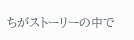ちがストーリーの中で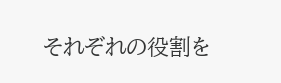それぞれの役割を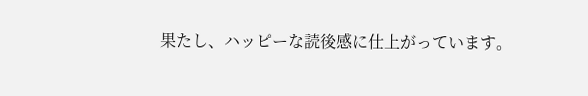果たし、ハッピーな読後感に仕上がっています。